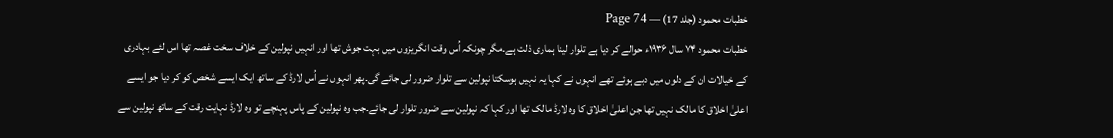خطبات محمود (جلد 17) — Page 74
خطبات محمود ۷۴ سال ۱۹۳۶ء حوالے کر دیا ہے تلوار لینا ہماری ذلت ہے۔مگر چونکہ اُس وقت انگریزوں میں بہت جوش تھا اور انہیں نپولین کے خلاف سخت غصہ تھا اس لئے بہادری کے خیالات ان کے دلوں میں دبے ہوئے تھے انہوں نے کہا یہ نہیں ہوسکتا نپولین سے تلوار ضرور لی جائے گی۔پھر انہوں نے اُس لارڈ کے ساتھ ایک ایسے شخص کو کر دیا جو ایسے اعلیٰ اخلاق کا مالک نہیں تھا جن اعلیٰ اخلاق کا وہ لارڈ مالک تھا اور کہا کہ نپولین سے ضرور تلوار لی جائے۔جب وہ نپولین کے پاس پہنچے تو وہ لارڈ نہایت رقت کے ساتھ نپولین سے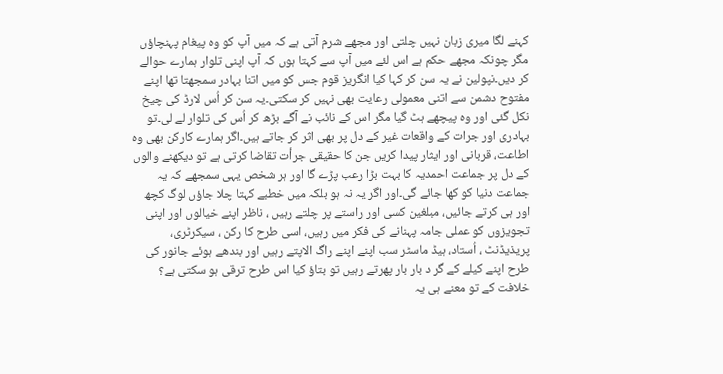کہنے لگا میری زبان نہیں چلتی اور مجھے شرم آتی ہے کہ میں آپ کو وہ پیغام پہنچاؤں مگر چونکہ مجھے حکم ہے اس لئے میں آپ سے کہتا ہوں کہ آپ اپنی تلوار ہمارے حوالے کر دیں۔نپولین نے یہ سن کر کہا کیا انگریز قوم جس کو میں اتنا بہادر سمجھتا تھا اپنے مفتوح دشمن سے اتنی معمولی رعایت بھی نہیں کر سکتی۔یہ سن کر اُس لارڈ کی چیخ نکل گئی اور وہ پیچھے ہٹ گیا مگر اس کے نائب نے آگے بڑھ کر اُس کی تلوار لے لی۔تو بہادری اور جرات کے واقعات غیر کے دل پر بھی اثر کر جاتے ہیں۔اگر ہمارے کارکن بھی وہ اطاعت، قربانی اور ایثار پیدا کریں جن کا حقیقی جرأت تقاضا کرتی ہے تو دیکھنے والوں کے دل پر جماعت احمدیہ کا بہت بڑا رعب پڑے گا اور ہر شخص یہی سمجھے کہ یہ جماعت دنیا کو کھا جائے گی۔اور اگر یہ نہ ہو بلکہ میں خطبے کہتا چلا جاؤں لوگ کچھ اور ہی کرتے جائیں، مبلغین کسی اور راستے پر چلتے رہیں ، ناظر اپنے خیالوں اور اپنی تجویزوں کو عملی جامہ پہنانے کی فکر میں رہیں، اسی طرح کا رکن ، سیکرٹری، پریذیڈنٹ ، اُستاد، ہیڈ ماسٹر سب اپنے اپنے راگ الاپتے رہیں اور بندھے ہوئے جانور کی طرح اپنے کیلے کے گر د بار بار پھرتے رہیں تو بتاؤ کیا اس طرح ترقی ہو سکتی ہے؟ خلافت کے تو معنے ہی یہ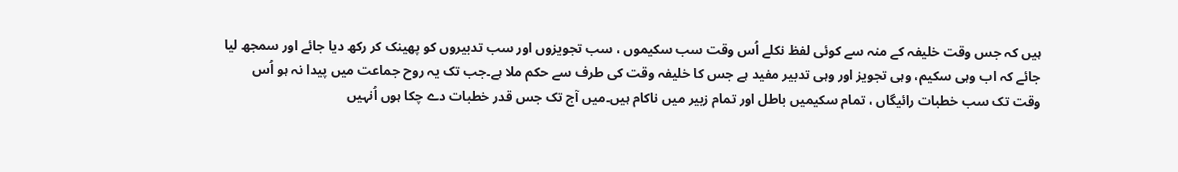ہیں کہ جس وقت خلیفہ کے منہ سے کوئی لفظ نکلے اُس وقت سب سکیموں ، سب تجویزوں اور سب تدبیروں کو پھینک کر رکھ دیا جائے اور سمجھ لیا جائے کہ اب وہی سکیم، وہی تجویز اور وہی تدبیر مفید ہے جس کا خلیفہ وقت کی طرف سے حکم ملا ہے۔جب تک یہ روح جماعت میں پیدا نہ ہو اُس وقت تک سب خطبات رائیگاں ، تمام سکیمیں باطل اور تمام زبیر میں ناکام ہیں۔میں آج تک جس قدر خطبات دے چکا ہوں اُنہیں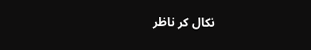نکال کر ناظر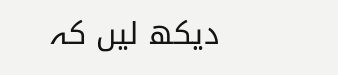دیکھ لیں کہ